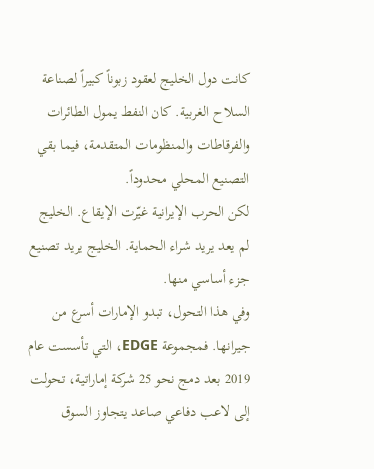كانت دول الخليج لعقود زبوناً كبيراً لصناعة السلاح الغربية. كان النفط يمول الطائرات والفرقاطات والمنظومات المتقدمة، فيما بقي التصنيع المحلي محدوداً.
لكن الحرب الإيرانية غيّرت الإيقاع. الخليج لم يعد يريد شراء الحماية. الخليج يريد تصنيع جزء أساسي منها.
وفي هذا التحول، تبدو الإمارات أسرع من جيرانها. فمجموعة EDGE، التي تأسست عام 2019 بعد دمج نحو 25 شركة إماراتية، تحولت إلى لاعب دفاعي صاعد يتجاوز السوق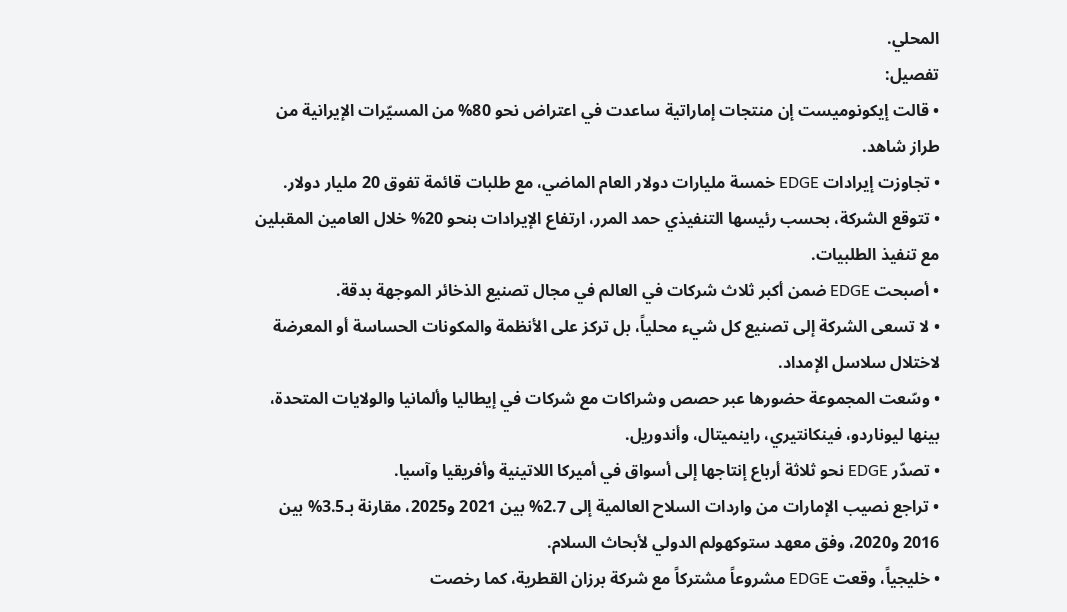المحلي.
تفصيل:
• قالت إيكونوميست إن منتجات إماراتية ساعدت في اعتراض نحو 80% من المسيّرات الإيرانية من طراز شاهد.
• تجاوزت إيرادات EDGE خمسة مليارات دولار العام الماضي، مع طلبات قائمة تفوق 20 مليار دولار.
• تتوقع الشركة، بحسب رئيسها التنفيذي حمد المرر، ارتفاع الإيرادات بنحو 20% خلال العامين المقبلين مع تنفيذ الطلبيات.
• أصبحت EDGE ضمن أكبر ثلاث شركات في العالم في مجال تصنيع الذخائر الموجهة بدقة.
• لا تسعى الشركة إلى تصنيع كل شيء محلياً، بل تركز على الأنظمة والمكونات الحساسة أو المعرضة لاختلال سلاسل الإمداد.
• وسّعت المجموعة حضورها عبر حصص وشراكات مع شركات في إيطاليا وألمانيا والولايات المتحدة، بينها ليوناردو، فينكانتيري، راينميتال، وأندوريل.
• تصدّر EDGE نحو ثلاثة أرباع إنتاجها إلى أسواق في أميركا اللاتينية وأفريقيا وآسيا.
• تراجع نصيب الإمارات من واردات السلاح العالمية إلى 2.7% بين 2021 و2025، مقارنة بـ3.5% بين 2016 و2020، وفق معهد ستوكهولم الدولي لأبحاث السلام.
• خليجياً، وقعت EDGE مشروعاً مشتركاً مع شركة برزان القطرية، كما رخصت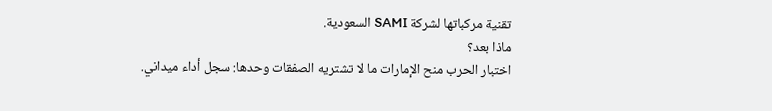تقنية مركباتها لشركة SAMI السعودية.
ماذا بعد؟
اختبار الحرب منح الإمارات ما لا تشتريه الصفقات وحدها: سجل أداء ميداني.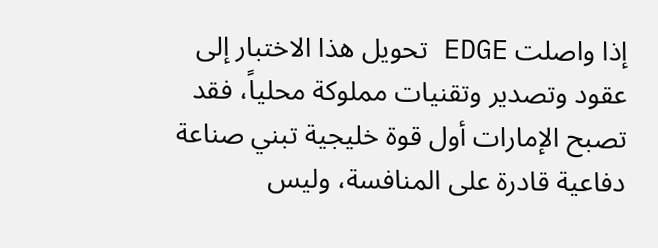إذا واصلت EDGE تحويل هذا الاختبار إلى عقود وتصدير وتقنيات مملوكة محلياً، فقد تصبح الإمارات أول قوة خليجية تبني صناعة دفاعية قادرة على المنافسة، وليس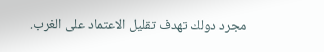مجرد دولك تهدف تقليل الاعتماد على الغرب.